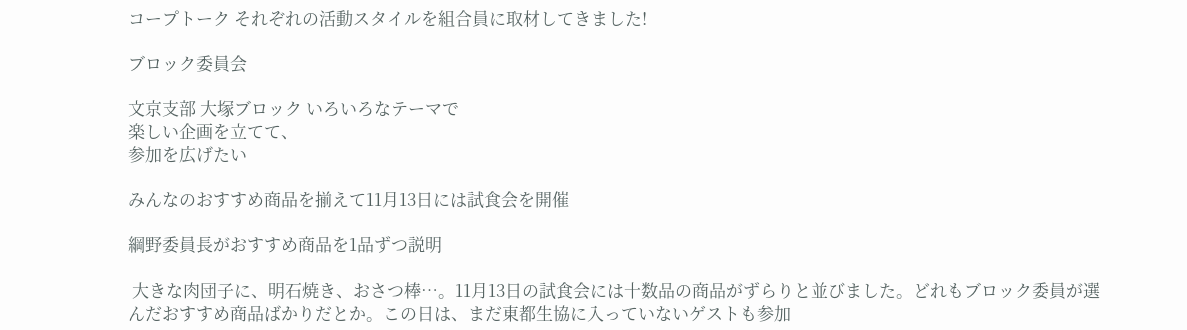コープトーク それぞれの活動スタイルを組合員に取材してきました!

ブロック委員会

文京支部 大塚ブロック いろいろなテーマで
楽しい企画を立てて、
参加を広げたい

みんなのおすすめ商品を揃えて11月13日には試食会を開催

綱野委員長がおすすめ商品を1品ずつ説明

 大きな肉団子に、明石焼き、おさつ棒…。11月13日の試食会には十数品の商品がずらりと並びました。どれもブロック委員が選んだおすすめ商品ばかりだとか。この日は、まだ東都生協に入っていないゲストも参加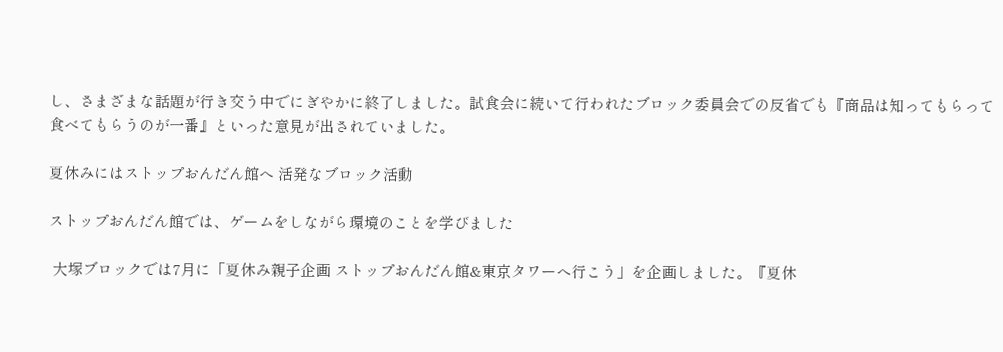し、さまざまな話題が行き交う中でにぎやかに終了しました。試食会に続いて行われたブロック委員会での反省でも『商品は知ってもらって食べてもらうのが一番』といった意見が出されていました。

夏休みにはストップおんだん館へ 活発なブロック活動

ストップおんだん館では、ゲームをしながら環境のことを学びました

 大塚ブロックでは7月に「夏休み親子企画 ストップおんだん館&東京タワーへ行こう」を企画しました。『夏休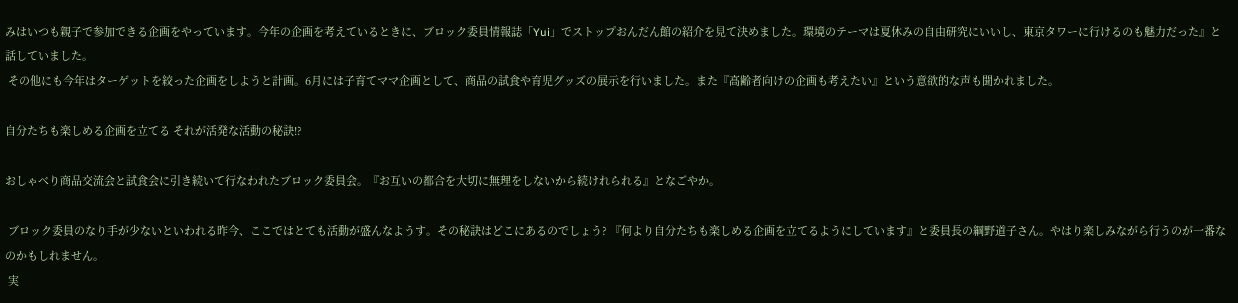みはいつも親子で参加できる企画をやっています。今年の企画を考えているときに、ブロック委員情報誌「Yui」でストップおんだん館の紹介を見て決めました。環境のテーマは夏休みの自由研究にいいし、東京タワーに行けるのも魅力だった』と話していました。
 その他にも今年はターゲットを絞った企画をしようと計画。6月には子育てママ企画として、商品の試食や育児グッズの展示を行いました。また『高齢者向けの企画も考えたい』という意欲的な声も聞かれました。

自分たちも楽しめる企画を立てる それが活発な活動の秘訣!?

おしゃべり商品交流会と試食会に引き続いて行なわれたブロック委員会。『お互いの都合を大切に無理をしないから続けれられる』となごやか。

 ブロック委員のなり手が少ないといわれる昨今、ここではとても活動が盛んなようす。その秘訣はどこにあるのでしょう? 『何より自分たちも楽しめる企画を立てるようにしています』と委員長の綱野道子さん。やはり楽しみながら行うのが一番なのかもしれません。
 実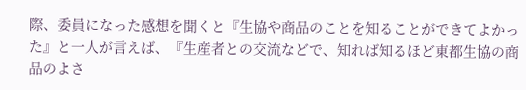際、委員になった感想を聞くと『生協や商品のことを知ることができてよかった』と一人が言えば、『生産者との交流などで、知れば知るほど東都生協の商品のよさ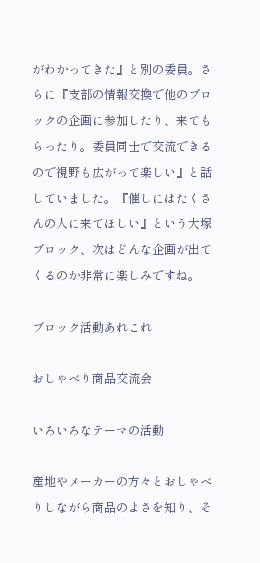がわかってきた』と別の委員。さらに『支部の情報交換で他のブロックの企画に参加したり、来てもらったり。委員同士で交流できるので視野も広がって楽しい』と話していました。『催しにはたくさんの人に来てほしい』という大塚ブロック、次はどんな企画が出てくるのか非常に楽しみですね。

ブロック活動あれこれ

おしゃべり商品交流会

いろいろなテーマの活動

産地やメーカーの方々とおしゃべりしながら商品のよさを知り、そ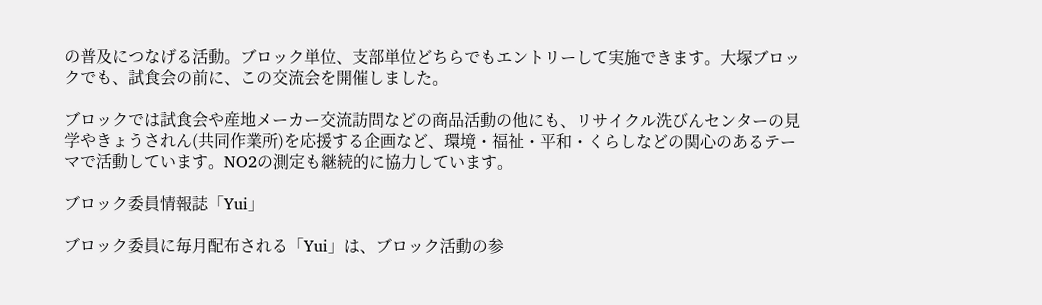の普及につなげる活動。ブロック単位、支部単位どちらでもエントリーして実施できます。大塚ブロックでも、試食会の前に、この交流会を開催しました。

ブロックでは試食会や産地メーカー交流訪問などの商品活動の他にも、リサイクル洗びんセンターの見学やきょうされん(共同作業所)を応援する企画など、環境・福祉・平和・くらしなどの関心のあるテーマで活動しています。NO2の測定も継続的に協力しています。

ブロック委員情報誌「Yui」

ブロック委員に毎月配布される「Yui」は、ブロック活動の参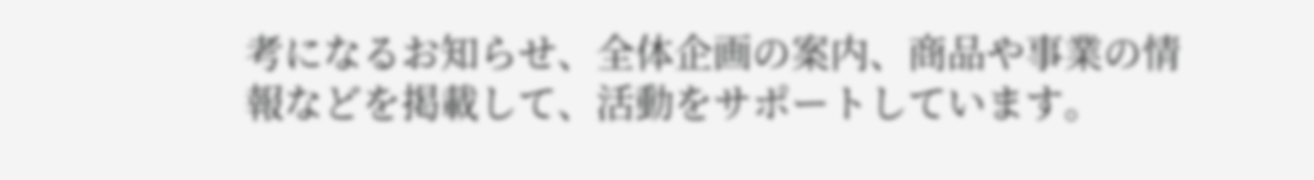考になるお知らせ、全体企画の案内、商品や事業の情報などを掲載して、活動をサポートしています。